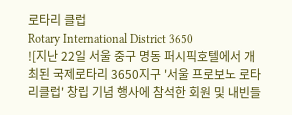로타리 클럽
Rotary International District 3650
![지난 22일 서울 중구 명동 퍼시픽호텔에서 개최된 국제로타리 3650지구 '서울 프로보노 로타리클럽' 창립 기념 행사에 참석한 회원 및 내빈들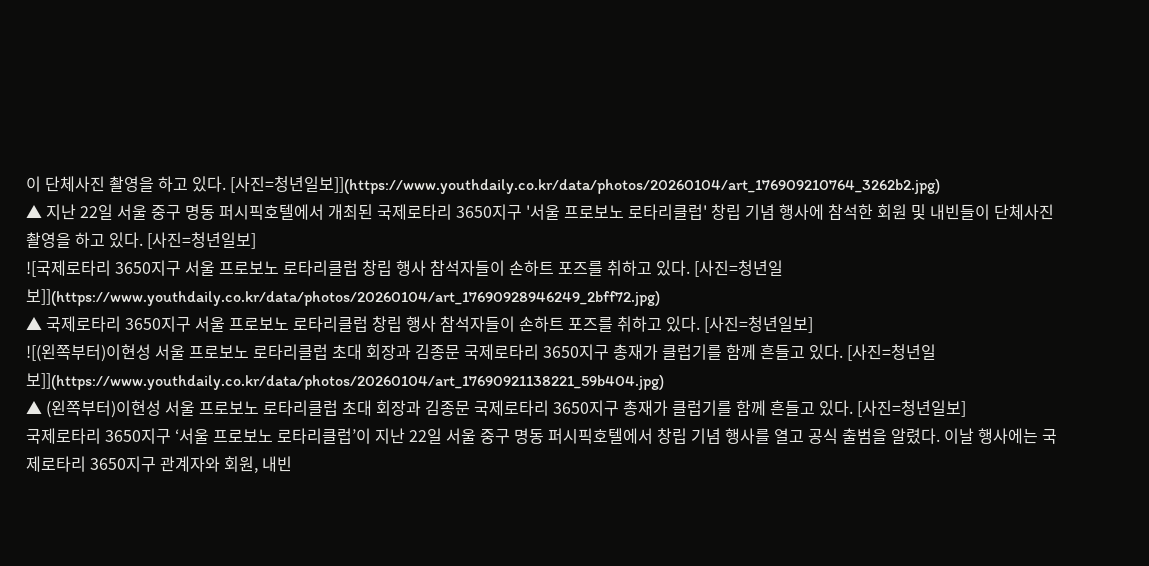이 단체사진 촬영을 하고 있다. [사진=청년일보]](https://www.youthdaily.co.kr/data/photos/20260104/art_176909210764_3262b2.jpg)
▲ 지난 22일 서울 중구 명동 퍼시픽호텔에서 개최된 국제로타리 3650지구 '서울 프로보노 로타리클럽' 창립 기념 행사에 참석한 회원 및 내빈들이 단체사진 촬영을 하고 있다. [사진=청년일보]
![국제로타리 3650지구 서울 프로보노 로타리클럽 창립 행사 참석자들이 손하트 포즈를 취하고 있다. [사진=청년일보]](https://www.youthdaily.co.kr/data/photos/20260104/art_17690928946249_2bff72.jpg)
▲ 국제로타리 3650지구 서울 프로보노 로타리클럽 창립 행사 참석자들이 손하트 포즈를 취하고 있다. [사진=청년일보]
![(왼쪽부터)이현성 서울 프로보노 로타리클럽 초대 회장과 김종문 국제로타리 3650지구 총재가 클럽기를 함께 흔들고 있다. [사진=청년일보]](https://www.youthdaily.co.kr/data/photos/20260104/art_17690921138221_59b404.jpg)
▲ (왼쪽부터)이현성 서울 프로보노 로타리클럽 초대 회장과 김종문 국제로타리 3650지구 총재가 클럽기를 함께 흔들고 있다. [사진=청년일보]
국제로타리 3650지구 ‘서울 프로보노 로타리클럽’이 지난 22일 서울 중구 명동 퍼시픽호텔에서 창립 기념 행사를 열고 공식 출범을 알렸다. 이날 행사에는 국제로타리 3650지구 관계자와 회원, 내빈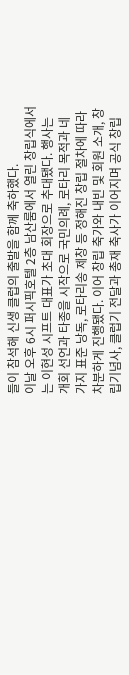들이 참석해 신생 클럽의 출발을 함께 축하했다.
이날 오후 6시 퍼시픽호텔 2층 남산룸에서 열린 창립식에서는 이현성 시프트 대표가 초대 회장으로 추대됐다. 행사는 개회 선언과 타종을 시작으로 국민의례, 로타리 목적과 네 가지 표준 낭독, 로타리송 제창 등 정해진 창립 절차에 따라 차분하게 진행됐다. 이어 창립 축가와 내빈 및 회원 소개, 창립기념사, 클럽기 전달과 총재 축사가 이어지며 공식 창립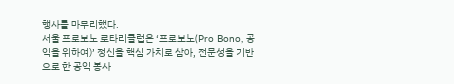행사를 마무리했다.
서울 프로보노 로타리클럽은 ‘프로보노(Pro Bono, 공익을 위하여)’ 정신을 핵심 가치로 삼아, 전문성을 기반으로 한 공익 봉사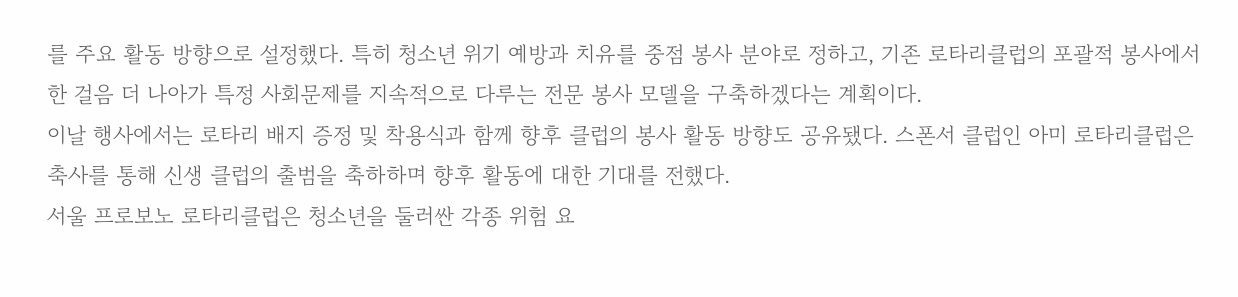를 주요 활동 방향으로 설정했다. 특히 청소년 위기 예방과 치유를 중점 봉사 분야로 정하고, 기존 로타리클럽의 포괄적 봉사에서 한 걸음 더 나아가 특정 사회문제를 지속적으로 다루는 전문 봉사 모델을 구축하겠다는 계획이다.
이날 행사에서는 로타리 배지 증정 및 착용식과 함께 향후 클럽의 봉사 활동 방향도 공유됐다. 스폰서 클럽인 아미 로타리클럽은 축사를 통해 신생 클럽의 출범을 축하하며 향후 활동에 대한 기대를 전했다.
서울 프로보노 로타리클럽은 청소년을 둘러싼 각종 위험 요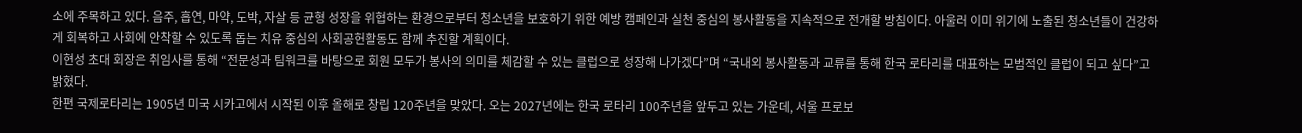소에 주목하고 있다. 음주, 흡연, 마약, 도박, 자살 등 균형 성장을 위협하는 환경으로부터 청소년을 보호하기 위한 예방 캠페인과 실천 중심의 봉사활동을 지속적으로 전개할 방침이다. 아울러 이미 위기에 노출된 청소년들이 건강하게 회복하고 사회에 안착할 수 있도록 돕는 치유 중심의 사회공헌활동도 함께 추진할 계획이다.
이현성 초대 회장은 취임사를 통해 “전문성과 팀워크를 바탕으로 회원 모두가 봉사의 의미를 체감할 수 있는 클럽으로 성장해 나가겠다”며 “국내외 봉사활동과 교류를 통해 한국 로타리를 대표하는 모범적인 클럽이 되고 싶다”고 밝혔다.
한편 국제로타리는 1905년 미국 시카고에서 시작된 이후 올해로 창립 120주년을 맞았다. 오는 2027년에는 한국 로타리 100주년을 앞두고 있는 가운데, 서울 프로보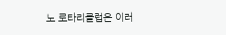노 로타리클럽은 이러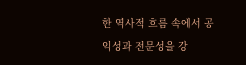한 역사적 흐름 속에서 공익성과 전문성을 강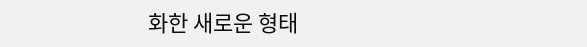화한 새로운 형태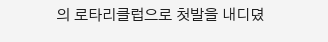의 로타리클럽으로 첫발을 내디뎠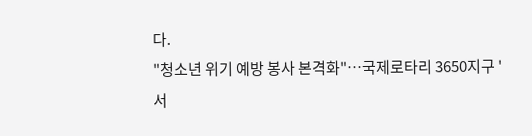다.
"청소년 위기 예방 봉사 본격화"…국제로타리 3650지구 '서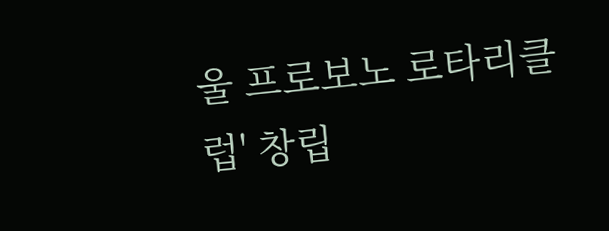울 프로보노 로타리클럽' 창립